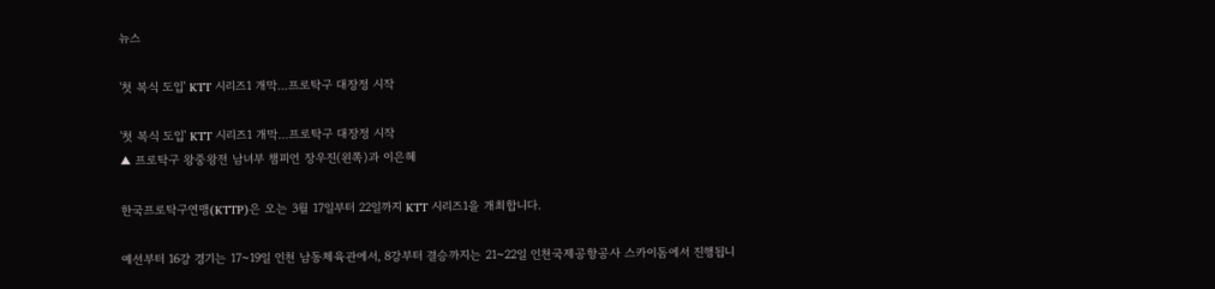뉴스

'첫 복식 도입' KTT 시리즈1 개막…프로탁구 대장정 시작

'첫 복식 도입' KTT 시리즈1 개막…프로탁구 대장정 시작
▲ 프로탁구 왕중왕전 남녀부 챔피언 장우진(왼쪽)과 이은혜

한국프로탁구연맹(KTTP)은 오는 3월 17일부터 22일까지 KTT 시리즈1을 개최합니다.

예선부터 16강 경기는 17~19일 인천 남동체육관에서, 8강부터 결승까지는 21~22일 인천국제공항공사 스카이돔에서 진행됩니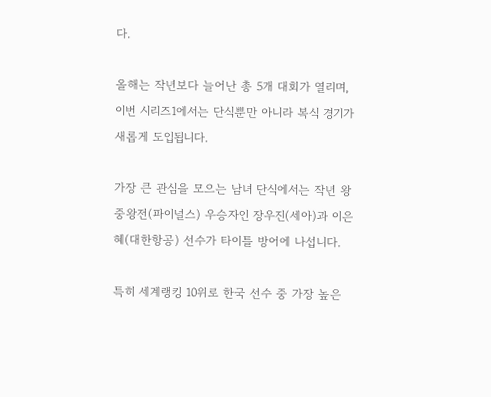다.

올해는 작년보다 늘어난 총 5개 대회가 열리며, 이번 시리즈1에서는 단식뿐만 아니라 복식 경기가 새롭게 도입됩니다.

가장 큰 관심을 모으는 남녀 단식에서는 작년 왕중왕전(파이널스) 우승자인 장우진(세아)과 이은혜(대한항공) 선수가 타이틀 방어에 나섭니다.

특히 세계랭킹 10위로 한국 선수 중 가장 높은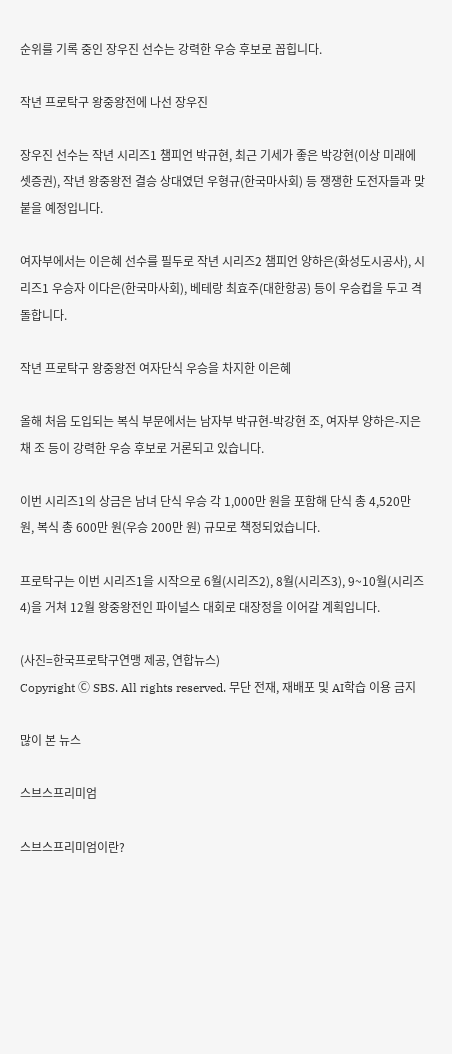순위를 기록 중인 장우진 선수는 강력한 우승 후보로 꼽힙니다.

작년 프로탁구 왕중왕전에 나선 장우진

장우진 선수는 작년 시리즈1 챔피언 박규현, 최근 기세가 좋은 박강현(이상 미래에셋증권), 작년 왕중왕전 결승 상대였던 우형규(한국마사회) 등 쟁쟁한 도전자들과 맞붙을 예정입니다.

여자부에서는 이은혜 선수를 필두로 작년 시리즈2 챔피언 양하은(화성도시공사), 시리즈1 우승자 이다은(한국마사회), 베테랑 최효주(대한항공) 등이 우승컵을 두고 격돌합니다.

작년 프로탁구 왕중왕전 여자단식 우승을 차지한 이은혜

올해 처음 도입되는 복식 부문에서는 남자부 박규현-박강현 조, 여자부 양하은-지은채 조 등이 강력한 우승 후보로 거론되고 있습니다.

이번 시리즈1의 상금은 남녀 단식 우승 각 1,000만 원을 포함해 단식 총 4,520만 원, 복식 총 600만 원(우승 200만 원) 규모로 책정되었습니다.

프로탁구는 이번 시리즈1을 시작으로 6월(시리즈2), 8월(시리즈3), 9~10월(시리즈4)을 거쳐 12월 왕중왕전인 파이널스 대회로 대장정을 이어갈 계획입니다.

(사진=한국프로탁구연맹 제공, 연합뉴스)
Copyright Ⓒ SBS. All rights reserved. 무단 전재, 재배포 및 AI학습 이용 금지

많이 본 뉴스

스브스프리미엄

스브스프리미엄이란?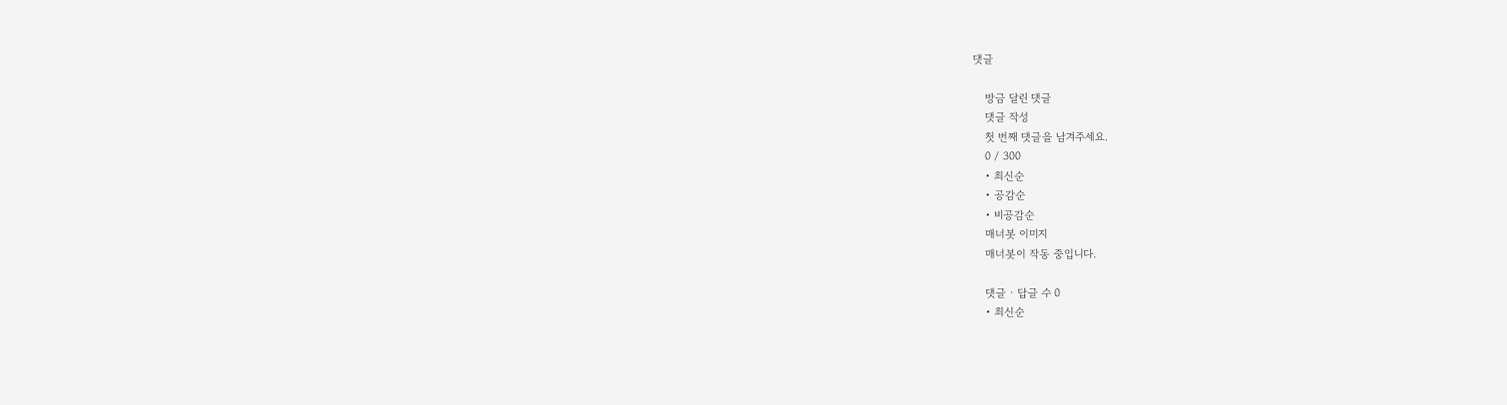댓글

    방금 달린 댓글
    댓글 작성
    첫 번째 댓글을 남겨주세요.
    0 / 300
    • 최신순
    • 공감순
    • 비공감순
    매너봇 이미지
    매너봇이 작동 중입니다.

    댓글 ∙ 답글 수 0
    • 최신순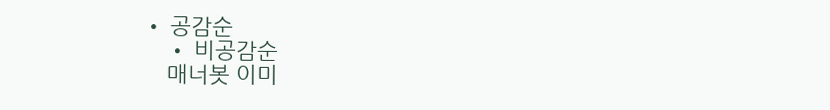• 공감순
    • 비공감순
    매너봇 이미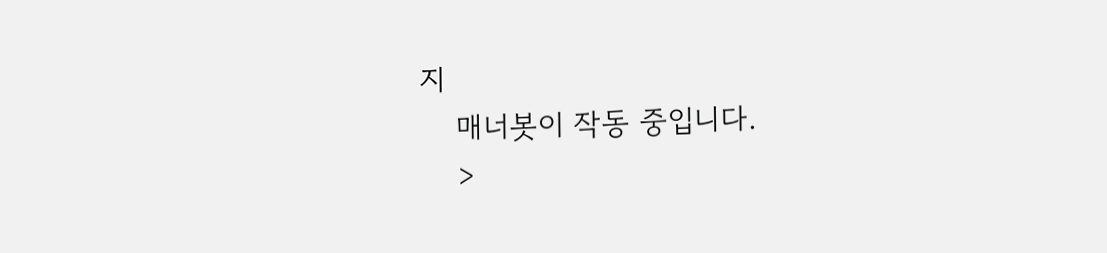지
    매너봇이 작동 중입니다.
    >